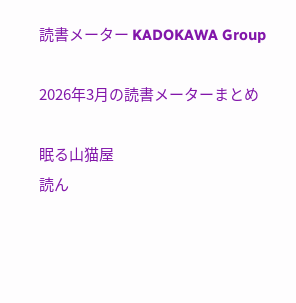読書メーター KADOKAWA Group

2026年3月の読書メーターまとめ

眠る山猫屋
読ん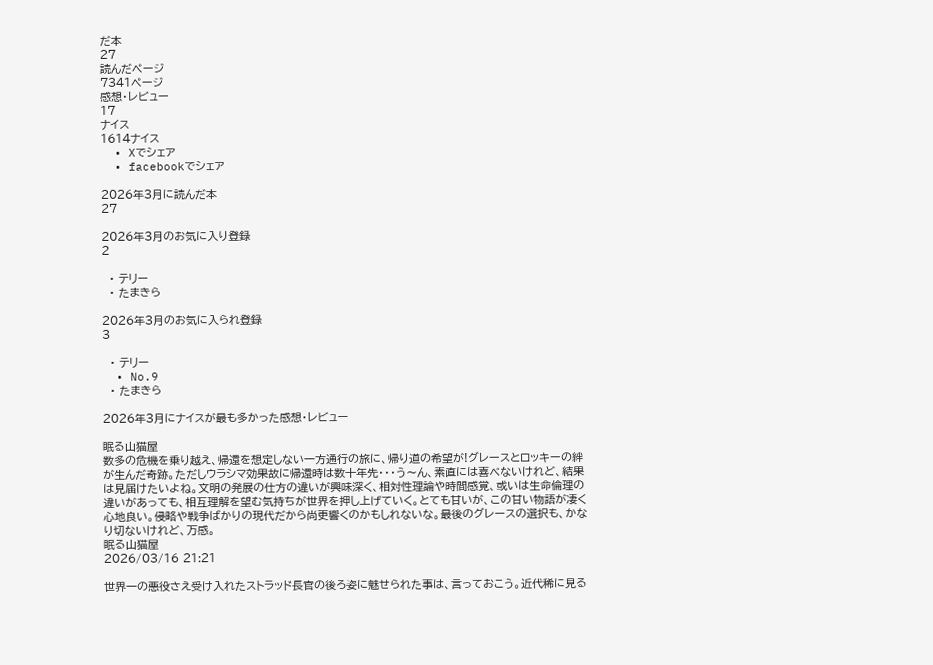だ本
27
読んだページ
7341ページ
感想・レビュー
17
ナイス
1614ナイス
  • Xでシェア
  • facebookでシェア

2026年3月に読んだ本
27

2026年3月のお気に入り登録
2

  • テリー
  • たまきら

2026年3月のお気に入られ登録
3

  • テリー
  • No.9
  • たまきら

2026年3月にナイスが最も多かった感想・レビュー

眠る山猫屋
数多の危機を乗り越え、帰還を想定しない一方通行の旅に、帰り道の希望が!グレースとロッキーの絆が生んだ奇跡。ただしウラシマ効果故に帰還時は数十年先・・・う〜ん、素直には喜べないけれど、結果は見届けたいよね。文明の発展の仕方の違いが興味深く、相対性理論や時間感覚、或いは生命倫理の違いがあっても、相互理解を望む気持ちが世界を押し上げていく。とても甘いが、この甘い物語が凄く心地良い。侵略や戦争ばかりの現代だから尚更響くのかもしれないな。最後のグレースの選択も、かなり切ないけれど、万感。
眠る山猫屋
2026/03/16 21:21

世界一の悪役さえ受け入れたストラッド長官の後ろ姿に魅せられた事は、言っておこう。近代稀に見る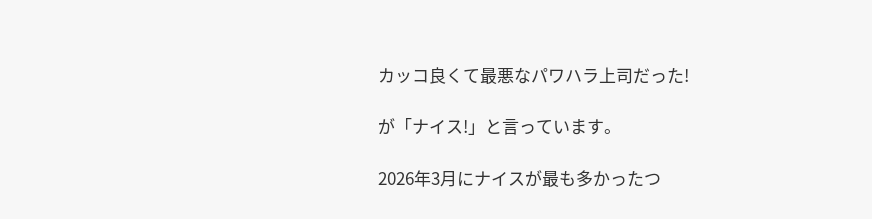カッコ良くて最悪なパワハラ上司だった!

が「ナイス!」と言っています。

2026年3月にナイスが最も多かったつ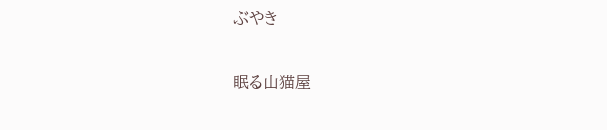ぶやき

眠る山猫屋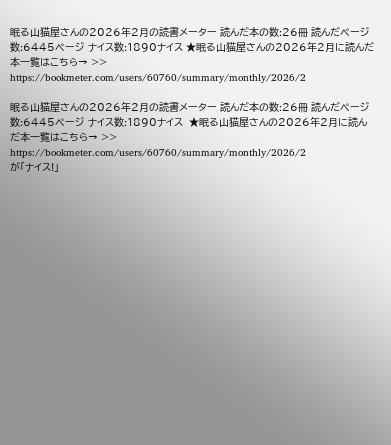眠る山猫屋さんの2026年2月の読書メーター 読んだ本の数:26冊 読んだページ数:6445ページ ナイス数:1890ナイス ★眠る山猫屋さんの2026年2月に読んだ本一覧はこちら→ >> https://bookmeter.com/users/60760/summary/monthly/2026/2

眠る山猫屋さんの2026年2月の読書メーター 読んだ本の数:26冊 読んだページ数:6445ページ ナイス数:1890ナイス  ★眠る山猫屋さんの2026年2月に読んだ本一覧はこちら→ >> https://bookmeter.com/users/60760/summary/monthly/2026/2
が「ナイス!」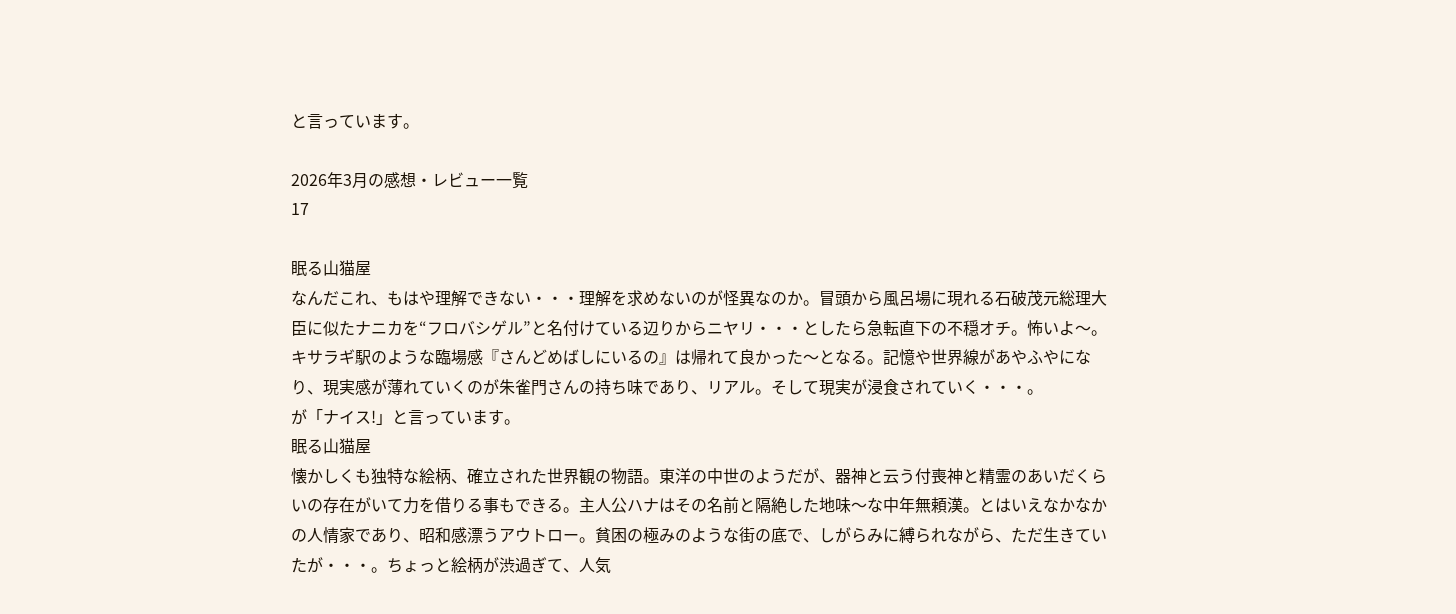と言っています。

2026年3月の感想・レビュー一覧
17

眠る山猫屋
なんだこれ、もはや理解できない・・・理解を求めないのが怪異なのか。冒頭から風呂場に現れる石破茂元総理大臣に似たナニカを“フロバシゲル”と名付けている辺りからニヤリ・・・としたら急転直下の不穏オチ。怖いよ〜。キサラギ駅のような臨場感『さんどめばしにいるの』は帰れて良かった〜となる。記憶や世界線があやふやになり、現実感が薄れていくのが朱雀門さんの持ち味であり、リアル。そして現実が浸食されていく・・・。
が「ナイス!」と言っています。
眠る山猫屋
懐かしくも独特な絵柄、確立された世界観の物語。東洋の中世のようだが、器神と云う付喪神と精霊のあいだくらいの存在がいて力を借りる事もできる。主人公ハナはその名前と隔絶した地味〜な中年無頼漢。とはいえなかなかの人情家であり、昭和感漂うアウトロー。貧困の極みのような街の底で、しがらみに縛られながら、ただ生きていたが・・・。ちょっと絵柄が渋過ぎて、人気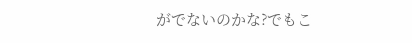がでないのかな?でもこ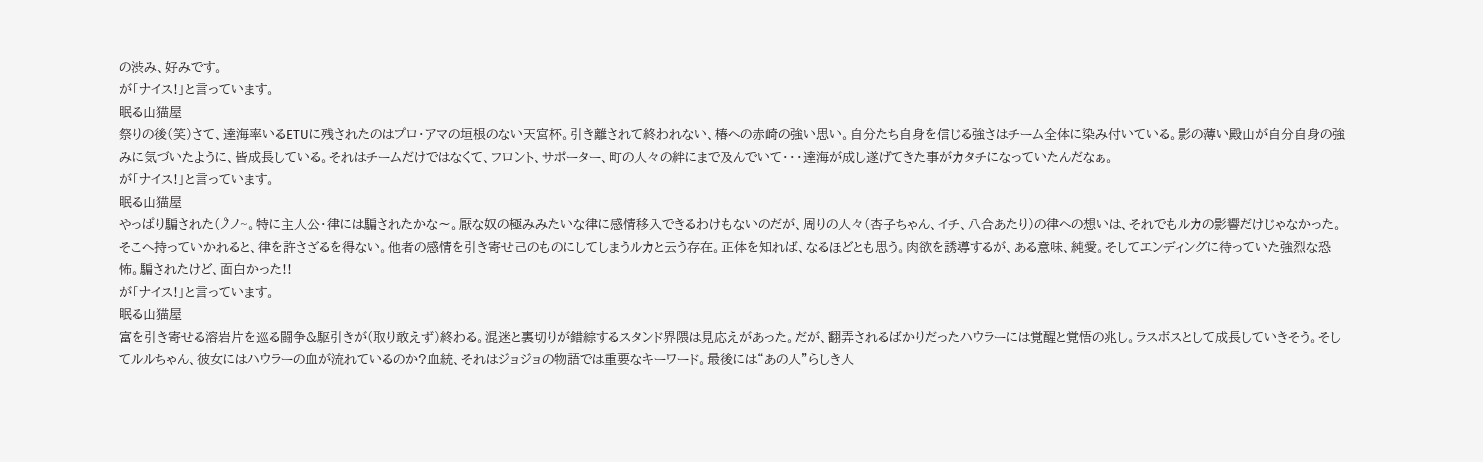の渋み、好みです。
が「ナイス!」と言っています。
眠る山猫屋
祭りの後(笑)さて、達海率いるETUに残されたのはプロ・アマの垣根のない天宮杯。引き離されて終われない、椿への赤崎の強い思い。自分たち自身を信じる強さはチーム全体に染み付いている。影の薄い殿山が自分自身の強みに気づいたように、皆成長している。それはチームだけではなくて、フロント、サポーター、町の人々の絆にまで及んでいて・・・達海が成し遂げてきた事がカタチになっていたんだなぁ。
が「ナイス!」と言っています。
眠る山猫屋
やっぱり騙された(ノ゚ノ~。特に主人公・律には騙されたかな〜。厭な奴の極みみたいな律に感情移入できるわけもないのだが、周りの人々(杏子ちゃん、イチ、八合あたり)の律への想いは、それでもルカの影響だけじゃなかった。そこへ持っていかれると、律を許さざるを得ない。他者の感情を引き寄せ己のものにしてしまうルカと云う存在。正体を知れば、なるほどとも思う。肉欲を誘導するが、ある意味、純愛。そしてエンディングに待っていた強烈な恐怖。騙されたけど、面白かった!!
が「ナイス!」と言っています。
眠る山猫屋
富を引き寄せる溶岩片を巡る闘争&駆引きが(取り敢えず)終わる。混迷と裏切りが錯綜するスタンド界隈は見応えがあった。だが、翻弄されるばかりだったハウラーには覚醒と覚悟の兆し。ラスボスとして成長していきそう。そしてルルちゃん、彼女にはハウラーの血が流れているのか?血統、それはジョジョの物語では重要なキーワード。最後には“あの人”らしき人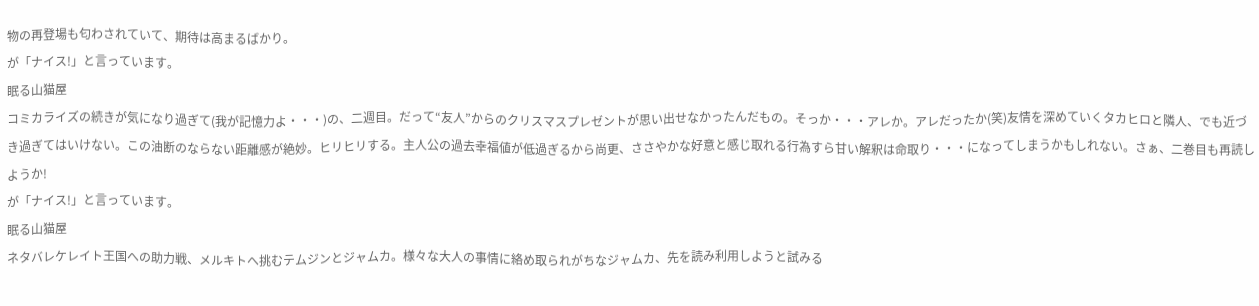物の再登場も匂わされていて、期待は高まるばかり。
が「ナイス!」と言っています。
眠る山猫屋
コミカライズの続きが気になり過ぎて(我が記憶力よ・・・)の、二週目。だって“友人”からのクリスマスプレゼントが思い出せなかったんだもの。そっか・・・アレか。アレだったか(笑)友情を深めていくタカヒロと隣人、でも近づき過ぎてはいけない。この油断のならない距離感が絶妙。ヒリヒリする。主人公の過去幸福値が低過ぎるから尚更、ささやかな好意と感じ取れる行為すら甘い解釈は命取り・・・になってしまうかもしれない。さぁ、二巻目も再読しようか!
が「ナイス!」と言っています。
眠る山猫屋
ネタバレケレイト王国への助力戦、メルキトへ挑むテムジンとジャムカ。様々な大人の事情に絡め取られがちなジャムカ、先を読み利用しようと試みる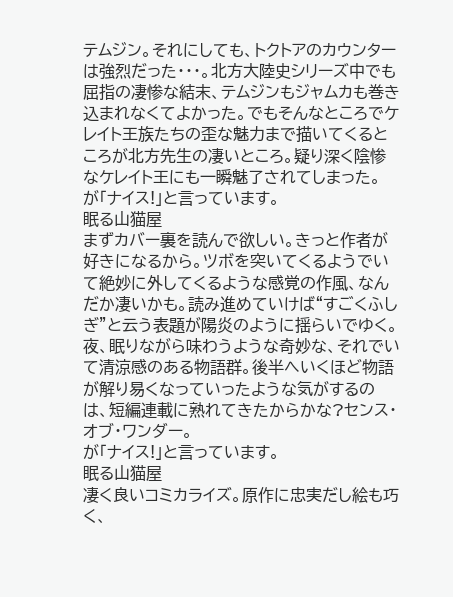テムジン。それにしても、トクトアのカウンターは強烈だった・・・。北方大陸史シリーズ中でも屈指の凄惨な結末、テムジンもジャムカも巻き込まれなくてよかった。でもそんなところでケレイト王族たちの歪な魅力まで描いてくるところが北方先生の凄いところ。疑り深く陰惨なケレイト王にも一瞬魅了されてしまった。
が「ナイス!」と言っています。
眠る山猫屋
まずカバー裏を読んで欲しい。きっと作者が好きになるから。ツボを突いてくるようでいて絶妙に外してくるような感覚の作風、なんだか凄いかも。読み進めていけば“すごくふしぎ”と云う表題が陽炎のように揺らいでゆく。夜、眠りながら味わうような奇妙な、それでいて清涼感のある物語群。後半へいくほど物語が解り易くなっていったような気がするのは、短編連載に熟れてきたからかな?センス・オブ・ワンダー。
が「ナイス!」と言っています。
眠る山猫屋
凄く良いコミカライズ。原作に忠実だし絵も巧く、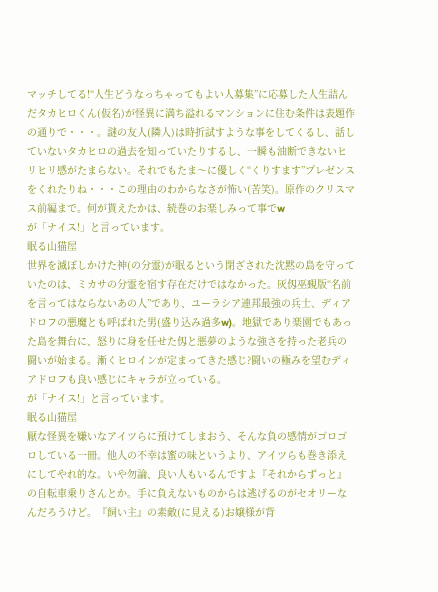マッチしてる!“人生どうなっちゃってもよい人募集”に応募した人生詰んだタカヒロくん(仮名)が怪異に満ち溢れるマンションに住む条件は表題作の通りで・・・。謎の友人(隣人)は時折試すような事をしてくるし、話していないタカヒロの過去を知っていたりするし、一瞬も油断できないヒリヒリ感がたまらない。それでもたま〜に優しく“くりすます”プレゼンスをくれたりね・・・この理由のわからなさが怖い(苦笑)。原作のクリスマス前編まで。何が貰えたかは、続巻のお楽しみって事でw
が「ナイス!」と言っています。
眠る山猫屋
世界を滅ぼしかけた神(の分霊)が眠るという閉ざされた沈黙の島を守っていたのは、ミカサの分霊を宿す存在だけではなかった。灰仭巫覡版“名前を言ってはならないあの人”であり、ユーラシア連邦最強の兵士、ディアドロフの悪魔とも呼ばれた男(盛り込み過多w)。地獄であり楽園でもあった島を舞台に、怒りに身を任せた仭と悪夢のような強さを持った老兵の闘いが始まる。漸くヒロインが定まってきた感じ?闘いの極みを望むディアドロフも良い感じにキャラが立っている。
が「ナイス!」と言っています。
眠る山猫屋
厭な怪異を嫌いなアイツらに預けてしまおう、そんな負の感情がゴロゴロしている一冊。他人の不幸は蜜の味というより、アイツらも巻き添えにしてやれ的な。いや勿論、良い人もいるんですよ『それからずっと』の自転車乗りさんとか。手に負えないものからは逃げるのがセオリーなんだろうけど。『飼い主』の素敵(に見える)お嬢様が背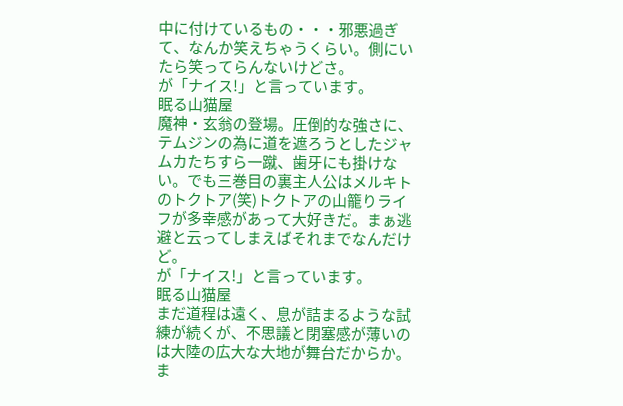中に付けているもの・・・邪悪過ぎて、なんか笑えちゃうくらい。側にいたら笑ってらんないけどさ。
が「ナイス!」と言っています。
眠る山猫屋
魔神・玄翁の登場。圧倒的な強さに、テムジンの為に道を遮ろうとしたジャムカたちすら一蹴、歯牙にも掛けない。でも三巻目の裏主人公はメルキトのトクトア(笑)トクトアの山籠りライフが多幸感があって大好きだ。まぁ逃避と云ってしまえばそれまでなんだけど。
が「ナイス!」と言っています。
眠る山猫屋
まだ道程は遠く、息が詰まるような試練が続くが、不思議と閉塞感が薄いのは大陸の広大な大地が舞台だからか。ま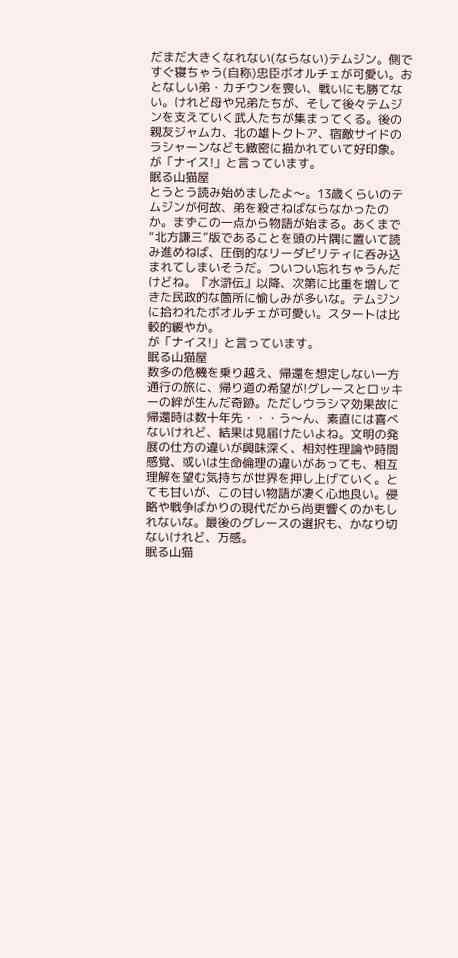だまだ大きくなれない(ならない)テムジン。側ですぐ寝ちゃう(自称)忠臣ボオルチェが可愛い。おとなしい弟・カチウンを喪い、戦いにも勝てない。けれど母や兄弟たちが、そして後々テムジンを支えていく武人たちが集まってくる。後の親友ジャムカ、北の雄トクトア、宿敵サイドのラシャーンなども緻密に描かれていて好印象。
が「ナイス!」と言っています。
眠る山猫屋
とうとう読み始めましたよ〜。13歳くらいのテムジンが何故、弟を殺さねばならなかったのか。まずこの一点から物語が始まる。あくまで“北方謙三”版であることを頭の片隅に置いて読み進めねば、圧倒的なリーダビリティに呑み込まれてしまいそうだ。ついつい忘れちゃうんだけどね。『水滸伝』以降、次第に比重を増してきた民政的な箇所に愉しみが多いな。テムジンに拾われたボオルチェが可愛い。スタートは比較的緩やか。
が「ナイス!」と言っています。
眠る山猫屋
数多の危機を乗り越え、帰還を想定しない一方通行の旅に、帰り道の希望が!グレースとロッキーの絆が生んだ奇跡。ただしウラシマ効果故に帰還時は数十年先・・・う〜ん、素直には喜べないけれど、結果は見届けたいよね。文明の発展の仕方の違いが興味深く、相対性理論や時間感覚、或いは生命倫理の違いがあっても、相互理解を望む気持ちが世界を押し上げていく。とても甘いが、この甘い物語が凄く心地良い。侵略や戦争ばかりの現代だから尚更響くのかもしれないな。最後のグレースの選択も、かなり切ないけれど、万感。
眠る山猫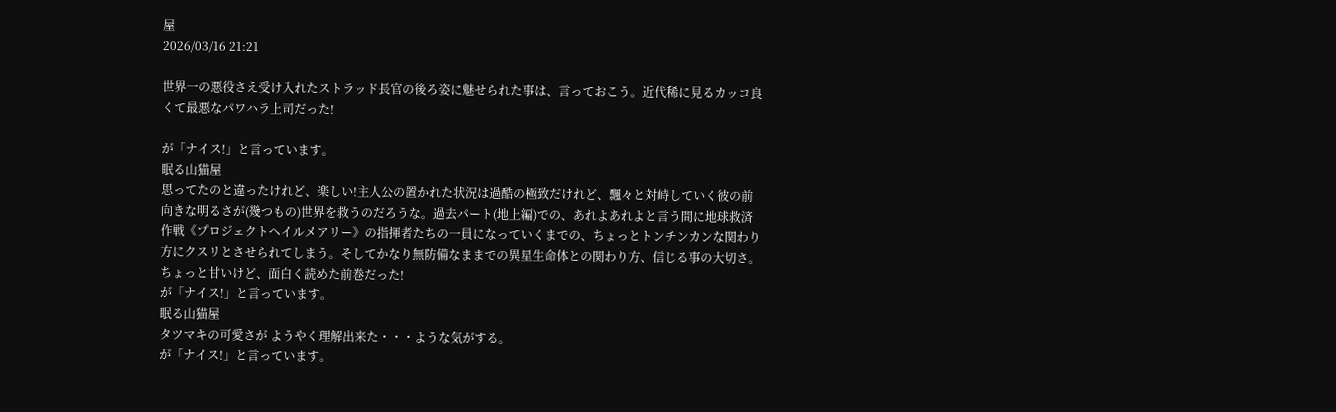屋
2026/03/16 21:21

世界一の悪役さえ受け入れたストラッド長官の後ろ姿に魅せられた事は、言っておこう。近代稀に見るカッコ良くて最悪なパワハラ上司だった!

が「ナイス!」と言っています。
眠る山猫屋
思ってたのと違ったけれど、楽しい!主人公の置かれた状況は過酷の極致だけれど、飄々と対峙していく彼の前向きな明るさが(幾つもの)世界を救うのだろうな。過去パート(地上編)での、あれよあれよと言う間に地球救済作戦《プロジェクトヘイルメアリー》の指揮者たちの一員になっていくまでの、ちょっとトンチンカンな関わり方にクスリとさせられてしまう。そしてかなり無防備なままでの異星生命体との関わり方、信じる事の大切さ。ちょっと甘いけど、面白く読めた前巻だった!
が「ナイス!」と言っています。
眠る山猫屋
タツマキの可愛さが ようやく理解出来た・・・ような気がする。
が「ナイス!」と言っています。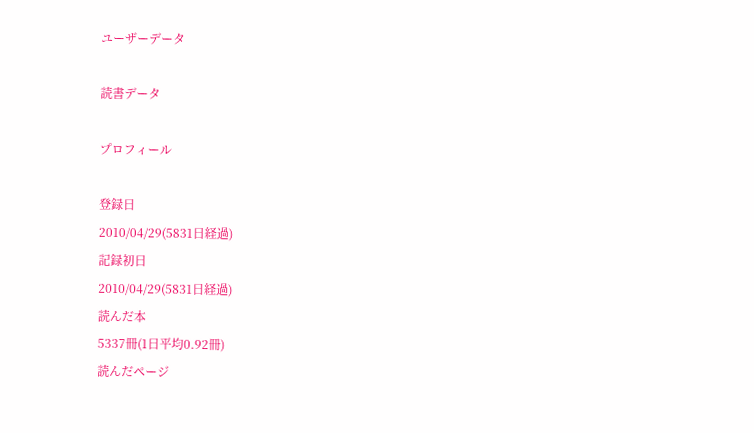ユーザーデータ

読書データ

プロフィール

登録日
2010/04/29(5831日経過)
記録初日
2010/04/29(5831日経過)
読んだ本
5337冊(1日平均0.92冊)
読んだページ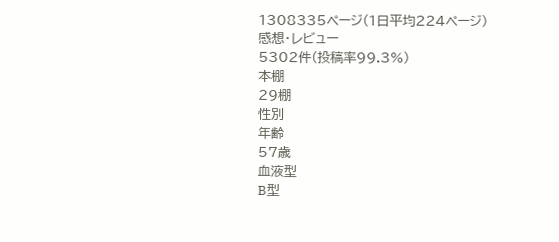1308335ページ(1日平均224ページ)
感想・レビュー
5302件(投稿率99.3%)
本棚
29棚
性別
年齢
57歳
血液型
B型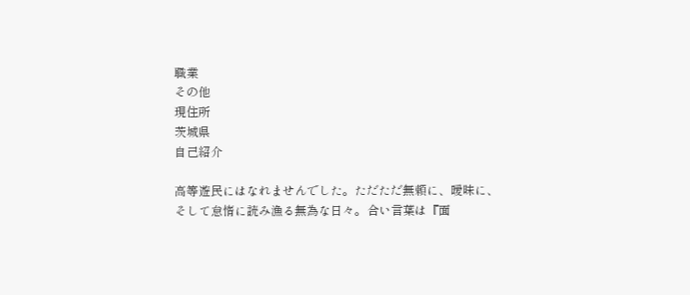職業
その他
現住所
茨城県
自己紹介

高等遊民にはなれませんでした。ただただ無頼に、曖昧に、そして怠惰に読み漁る無為な日々。合い言葉は『面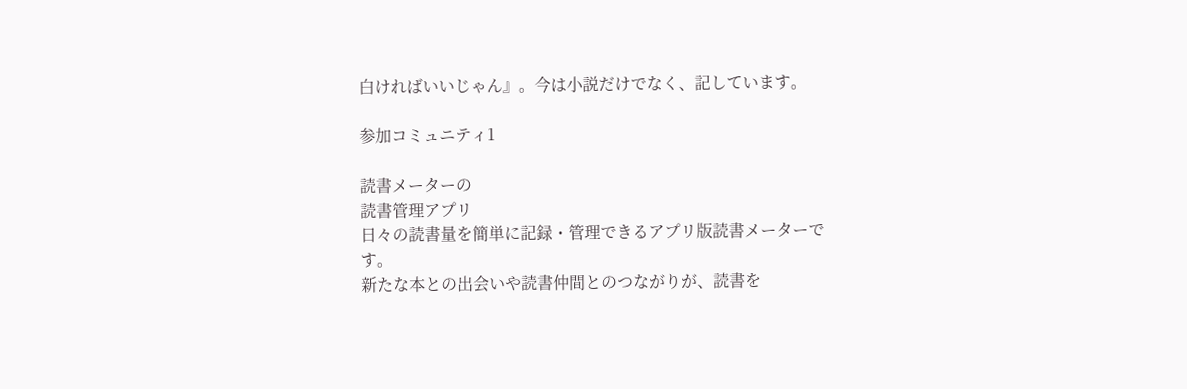白ければいいじゃん』。今は小説だけでなく、記しています。

参加コミュニティ1

読書メーターの
読書管理アプリ
日々の読書量を簡単に記録・管理できるアプリ版読書メーターです。
新たな本との出会いや読書仲間とのつながりが、読書を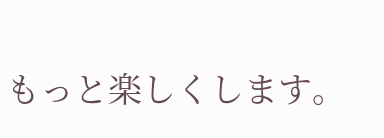もっと楽しくします。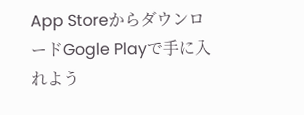App StoreからダウンロードGogle Playで手に入れよう